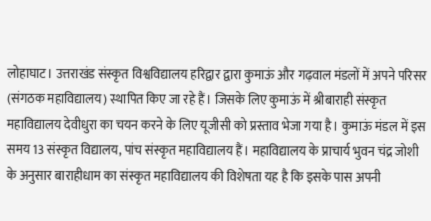लोहाघाट। उत्तराखंड संस्कृत विश्वविद्यालय हरिद्वार द्वारा कुमाऊं और गढ़वाल मंडलों में अपने परिसर (संगठक महाविद्यालय) स्थापित किए जा रहे हैं। जिसके लिए कुमाऊं में श्रीबाराही संस्कृत महाविद्यालय देवीधुरा का चयन करने के लिए यूजीसी को प्रस्ताव भेजा गया है। कुमाऊं मंडल में इस समय 13 संस्कृत विद्यालय, पांच संस्कृत महाविद्यालय हैं। महाविद्यालय के प्राचार्य भुवन चंद्र जोशी के अनुसार बाराहीधाम का संस्कृत महाविद्यालय की विशेषता यह है कि इसके पास अपनी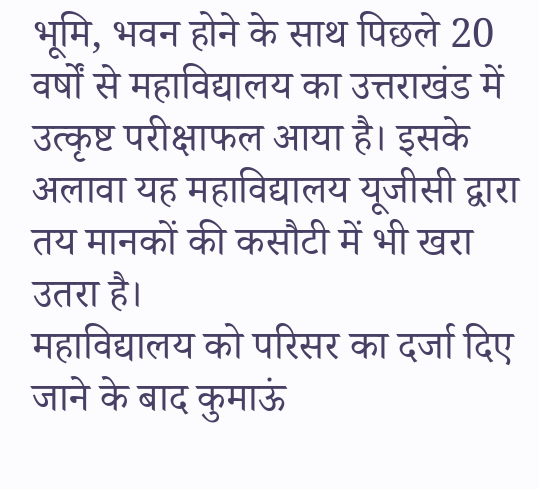भूमि, भवन होने के साथ पिछले 20 वर्षों से महाविद्यालय का उत्तराखंड में उत्कृष्ट परीक्षाफल आया है। इसके अलावा यह महाविद्यालय यूजीसी द्वारा तय मानकों की कसौटी में भी खरा उतरा है।
महाविद्यालय को परिसर का दर्जा दिए जाने के बाद कुमाऊं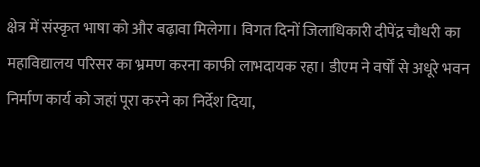क्षेत्र में संस्कृत भाषा को और बढ़ावा मिलेगा। विगत दिनों जिलाधिकारी दीपेंद्र चौधरी का महाविद्यालय परिसर का भ्रमण करना काफी लाभदायक रहा। डीएम ने वर्षों से अधूरे भवन निर्माण कार्य को जहां पूरा करने का निर्देश दिया,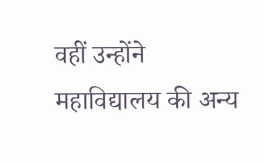वहीं उन्होंने महाविद्यालय की अन्य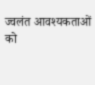ज्वलंत आवश्यकताओं को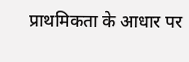प्राथमिकता के आधार पर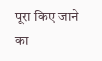पूरा किए जाने का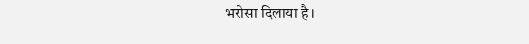भरोसा दिलाया है।